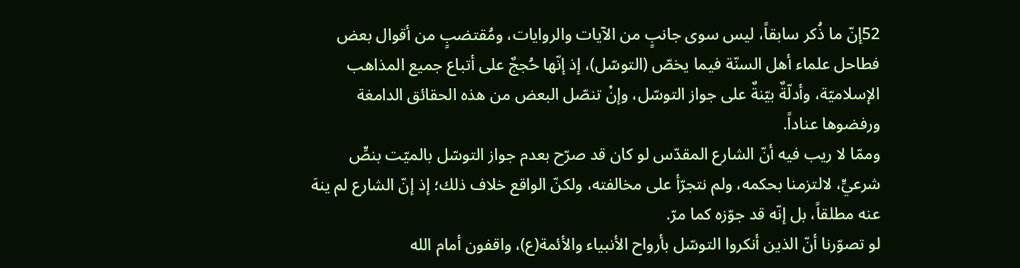52إنّ ما ذُكر سابقاً، ليس سوى جانبٍ من الآيات والروايات، ومُقتضبٍ من أقوال بعض فطاحل علماء أهل السنّة فيما يخصّ (التوسّل)، إذ إنّها حُججٌ على أتباع جميع المذاهب الإسلاميّة، وأدلّةٌ بيّنةٌ على جواز التوسّل، وإنْ تنصّل البعض من هذه الحقائق الدامغة ورفضوها عناداً.
وممّا لا ريب فيه أنّ الشارع المقدّس لو كان قد صرّح بعدم جواز التوسّل بالميّت بنصٍّ شرعيٍّ، لالتزمنا بحكمه، ولم نتجرّأ على مخالفته، ولكنّ الواقع خلاف ذلك؛ إذ إنّ الشارع لم ينهَ عنه مطلقاً، بل إنّه قد جوّزه كما مرّ.
لو تصوّرنا أنّ الذين أنكروا التوسّل بأرواح الأنبياء والأئمة(ع)، واقفون أمام الله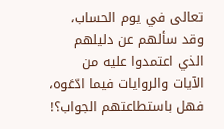تعالى في يوم الحساب، وقد سألهم عن دليلهم الذي اعتمدوا عليه من الآيات والروايات فيما ادّعَوه، فهل باستطاعتهم الجواب؟!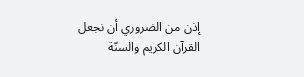إذن من الضروري أن نجعل القرآن الكريم والسنّة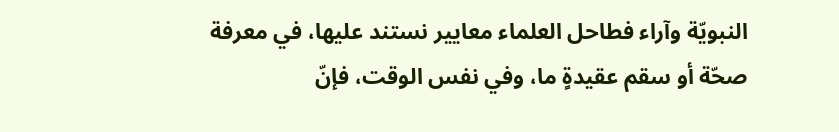النبويّة وآراء فطاحل العلماء معايير نستند عليها، في معرفة صحّة أو سقم عقيدةٍ ما، وفي نفس الوقت، فإنّ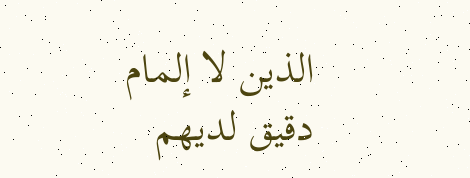الذين لا إلمام دقيق لديهم